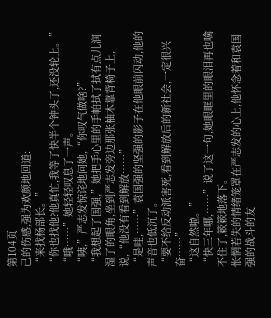第104页
己的伤感,强为欢颜地回道:
“来找杨部长。”
“你也找他?他真忙,我等了快半个钟头了,还没轮上。”
“哦……”她轻轻叹息了一声。
“咦,”严志发惊诧地问她,“你叹气做啥?”
“我想起了国强,”她把手心里的手帕拭了拭有点儿润湿了的眼角,坐到严志发旁边那张柚木靠背椅子上,说,“他没有看到解放……”
“是哇,……”袁国强的坚强的影子在他眼前闪动,他的声音也低沉了。
“要不给反动派害死,看到解放后的新社会,一定很兴奋……”
“这自然啦。”
“快三年哪,……”说了这一句,她眼眶里的眼泪再也噙不住了,簌簌地落下。
怅惘若失的情绪笼罩在严志发的心上,他怀念着和袁国强的战斗的友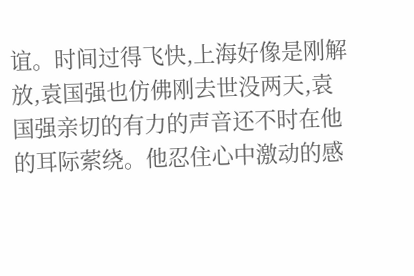谊。时间过得飞快,上海好像是刚解放,袁国强也仿佛刚去世没两天,袁国强亲切的有力的声音还不时在他的耳际萦绕。他忍住心中激动的感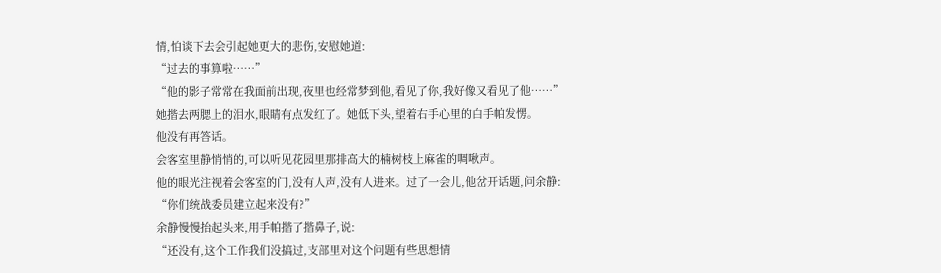情,怕谈下去会引起她更大的悲伤,安慰她道:
“过去的事算啦……”
“他的影子常常在我面前出现,夜里也经常梦到他,看见了你,我好像又看见了他……”
她揩去两腮上的泪水,眼睛有点发红了。她低下头,望着右手心里的白手帕发愣。
他没有再答话。
会客室里静悄悄的,可以听见花园里那排高大的楠树枝上麻雀的啁啾声。
他的眼光注视着会客室的门,没有人声,没有人进来。过了一会儿,他岔开话题,问余静:
“你们统战委员建立起来没有?”
余静慢慢抬起头来,用手帕揩了揩鼻子,说:
“还没有,这个工作我们没搞过,支部里对这个问题有些思想情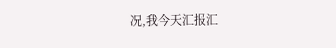况,我今天汇报汇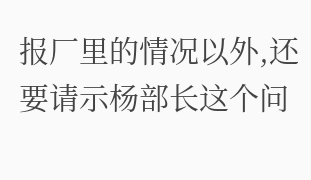报厂里的情况以外,还要请示杨部长这个问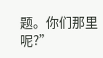题。你们那里呢?”